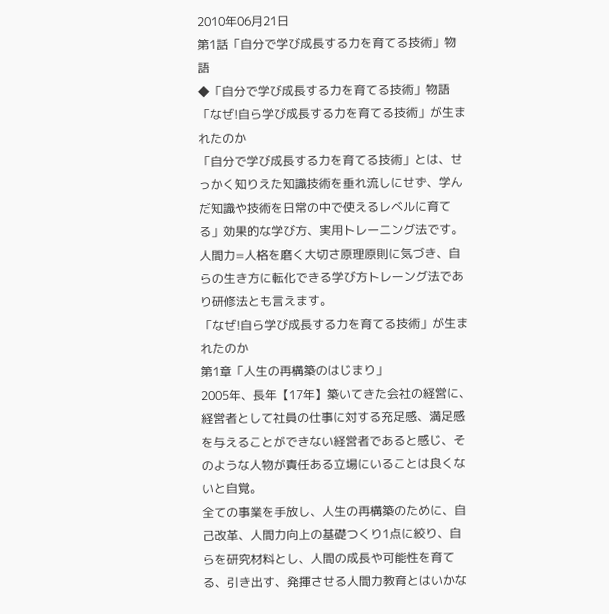2010年06月21日
第1話「自分で学び成長する力を育てる技術」物語
◆「自分で学び成長する力を育てる技術」物語
「なぜ!自ら学び成長する力を育てる技術」が生まれたのか
「自分で学び成長する力を育てる技術」とは、せっかく知りえた知識技術を垂れ流しにせず、学んだ知識や技術を日常の中で使えるレベルに育てる」効果的な学び方、実用トレーニング法です。 人間力=人格を磨く大切さ原理原則に気づき、自らの生き方に転化できる学び方トレーング法であり研修法とも言えます。
「なぜ!自ら学び成長する力を育てる技術」が生まれたのか
第1章「人生の再構築のはじまり」
2005年、長年【17年】築いてきた会社の経営に、経営者として社員の仕事に対する充足感、満足感を与えることができない経営者であると感じ、そのような人物が責任ある立場にいることは良くないと自覚。
全ての事業を手放し、人生の再構築のために、自己改革、人間力向上の基礎つくり1点に絞り、自らを研究材料とし、人間の成長や可能性を育てる、引き出す、発揮させる人間力教育とはいかな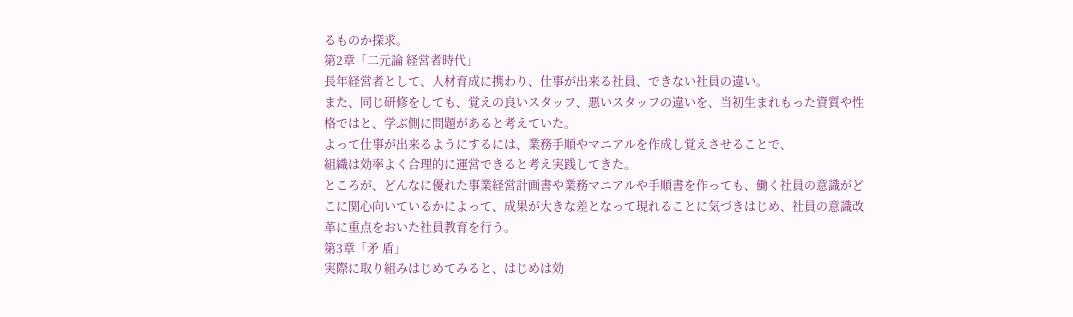るものか探求。
第2章「二元論 経営者時代」
長年経営者として、人材育成に携わり、仕事が出来る社員、できない社員の違い。
また、同じ研修をしても、覚えの良いスタッフ、悪いスタッフの違いを、当初生まれもった資質や性格ではと、学ぶ側に問題があると考えていた。
よって仕事が出来るようにするには、業務手順やマニアルを作成し覚えさせることで、
組織は効率よく合理的に運営できると考え実践してきた。
ところが、どんなに優れた事業経営計画書や業務マニアルや手順書を作っても、働く社員の意識がどこに関心向いているかによって、成果が大きな差となって現れることに気づきはじめ、社員の意識改革に重点をおいた社員教育を行う。
第3章「矛 盾」
実際に取り組みはじめてみると、はじめは効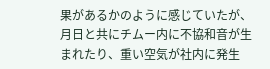果があるかのように感じていたが、月日と共にチムー内に不協和音が生まれたり、重い空気が社内に発生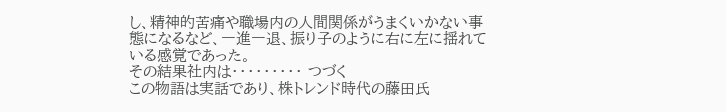し、精神的苦痛や職場内の人間関係がうまくいかない事態になるなど、一進一退、振り子のように右に左に揺れている感覚であった。
その結果社内は・・・・・・・・・ つづく
この物語は実話であり、株トレンド時代の藤田氏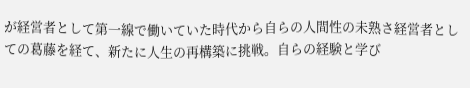が経営者として第一線で働いていた時代から自らの人間性の未熟さ経営者としての葛藤を経て、新たに人生の再構築に挑戦。自らの経験と学び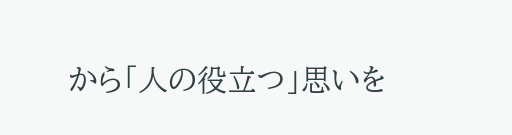から「人の役立つ」思いを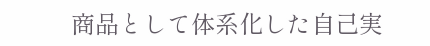商品として体系化した自己実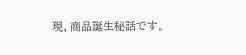現、商品誕生秘話です。